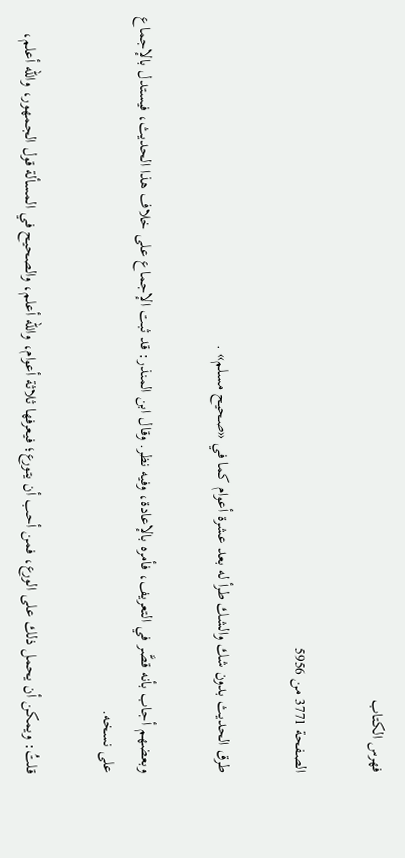فهرس الكتاب

الصفحة 3771 من 5956

طرق الحديث بدون شك والشك طرأ له بعد عشرة أعوام كما في «صحيح مسلم» .

وبعضهم أجاب بأنه قصَّر في التعريف، فأمره بالإعادة، وفيه نظر. وقال ابن المنذر: قد ثبت الإجماع على خلاف هذا الحديث، فيستدل بالإجماع على نسخه.

قلتُ: ويمكن أن يحمل ذلك على الورع، فمن أحب أن يتورع؛ فيعرفها ثلاثة أعوام، والله أعلم، والصحيح في المسألة قول الجمهور، والله أعلم،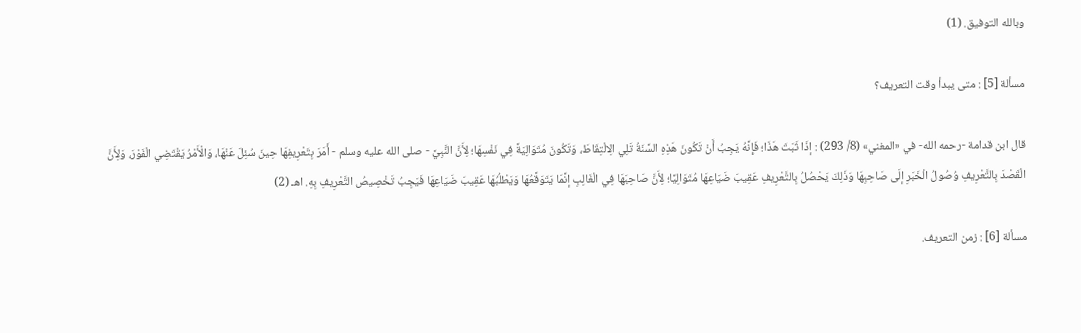وبالله التوفيق. (1)

مسألة [5] : متى يبدأ وقت التعريف؟

قال ابن قدامة -رحمه الله- في «المغني» (8/ 293) : إذَا ثَبَتَ هَذَا؛ فَإِنَّهُ يَجِبُ أَنْ تَكُونَ هَذِهِ السَّنَةُ تَلِي الِالْتِقَاطَ، وَتَكُونَ مُتَوَالِيَةً فِي نَفْسِهَا؛ لِأَنَّ النَّبِيَّ - صلى الله عليه وسلم - أَمَرَ بِتَعْرِيفِهَا حِينَ سُئِلَ عَنْهَا، وَالْأَمْرُ يَقْتَضِي الْفَوْرَ، وَلِأَنَّ الْقَصْدَ بِالتَّعْرِيفِ وُصُولُ الْخَبَرِ إلَى صَاحِبِهَا وَذَلِكَ يَحْصُلُ بِالتَّعْرِيفِ عَقِيبَ ضَيَاعِهَا مُتَوَالِيًا؛ لِأَنَّ صَاحِبَهَا فِي الْغَالِبِ إنَّمَا يَتَوَقَّعُهَا وَيَطْلُبُهَا عَقِيبَ ضَيَاعِهَا فَيَجِبُ تَخْصِيصُ التَّعْرِيفِ بِهِ. اهـ (2)

مسألة [6] : زمن التعريف.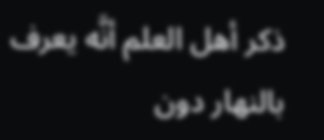ذكر أهل العلم أنَّه يعرف بالنهار دون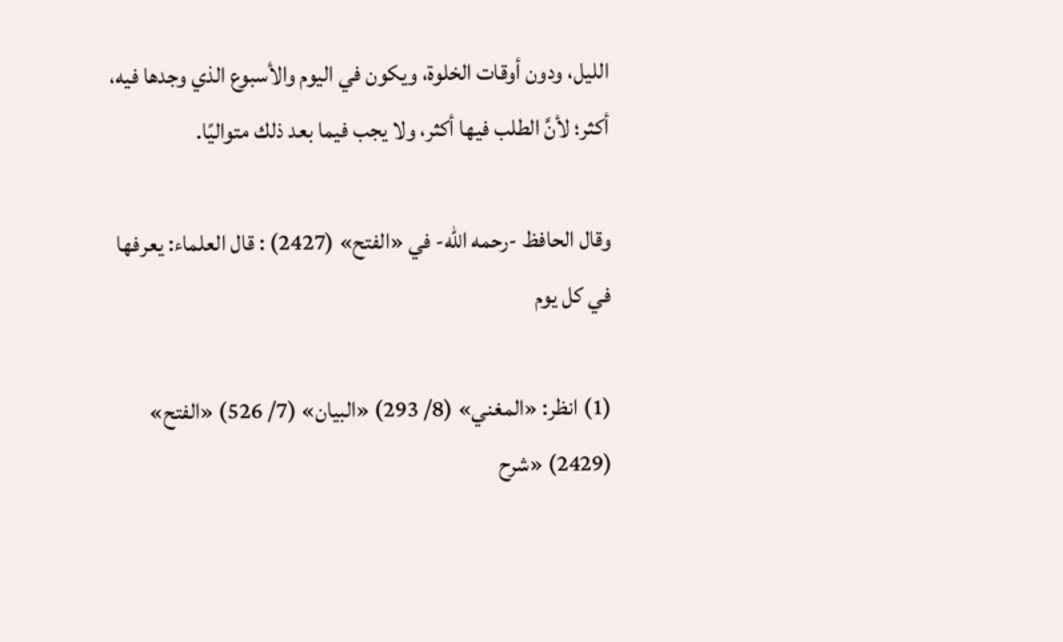الليل، ودون أوقات الخلوة، ويكون في اليوم والأسبوع الذي وجدها فيه، أكثر؛ لأنَّ الطلب فيها أكثر، ولا يجب فيما بعد ذلك متواليًا.

وقال الحافظ -رحمه الله- في «الفتح» (2427) : قال العلماء: يعرفها في كل يوم

(1) انظر: «المغني» (8/ 293) «البيان» (7/ 526) «الفتح» (2429) «شرح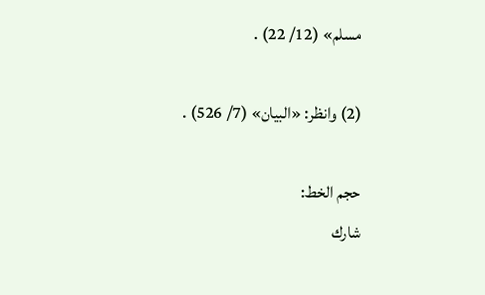مسلم» (12/ 22) .

(2) وانظر: «البيان» (7/ 526) .

حجم الخط:
شارك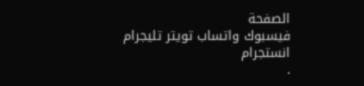الصفحة
فيسبوك واتساب تويتر تليجرام انستجرام
.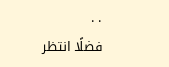. .
فضلًا انتظر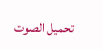تحميل الصوت